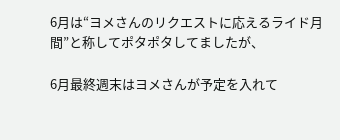6月は“ヨメさんのリクエストに応えるライド月間”と称してポタポタしてましたが、

6月最終週末はヨメさんが予定を入れて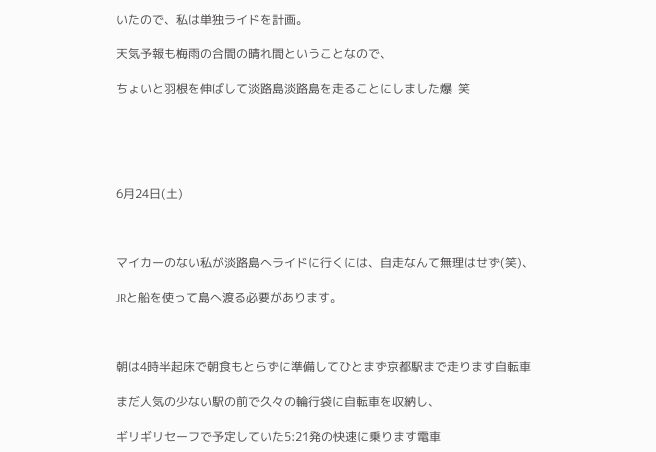いたので、私は単独ライドを計画。

天気予報も梅雨の合間の晴れ間ということなので、

ちょいと羽根を伸ばして淡路島淡路島を走ることにしました爆  笑





6月24日(土)



マイカーのない私が淡路島へライドに行くには、自走なんて無理はせず(笑)、

JRと船を使って島へ渡る必要があります。



朝は4時半起床で朝食もとらずに準備してひとまず京都駅まで走ります自転車

まだ人気の少ない駅の前で久々の輪行袋に自転車を収納し、

ギリギリセーフで予定していた5:21発の快速に乗ります電車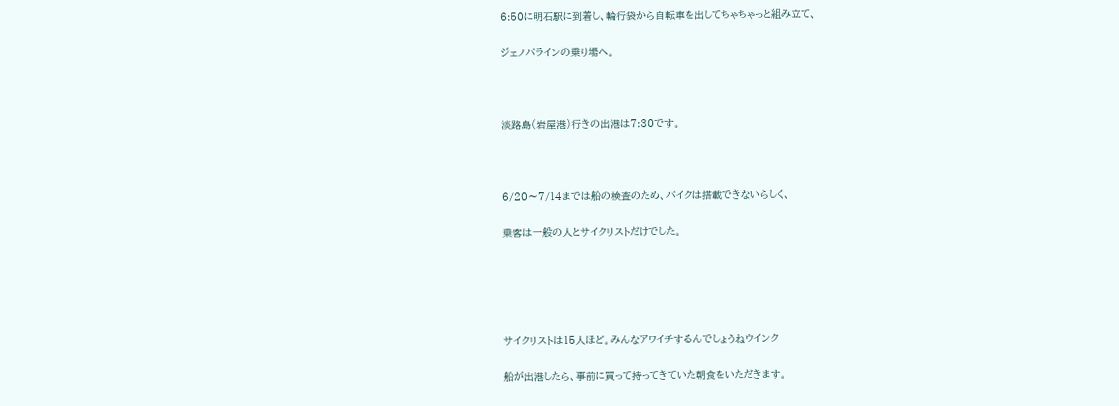6:50に明石駅に到着し、輪行袋から自転車を出してちゃちゃっと組み立て、

ジェノバラインの乗り場へ。



淡路島(岩屋港)行きの出港は7:30です。



6/20〜7/14までは船の検査のため、バイクは搭載できないらしく、

乗客は一般の人とサイクリストだけでした。





サイクリストは15人ほど。みんなアワイチするんでしょうねウインク

船が出港したら、事前に買って持ってきていた朝食をいただきます。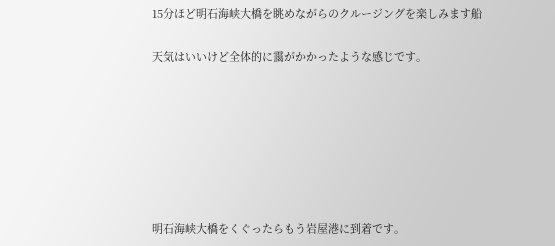15分ほど明石海峡大橋を眺めながらのクルージングを楽しみます船

天気はいいけど全体的に靄がかかったような感じです。







明石海峡大橋をくぐったらもう岩屋港に到着です。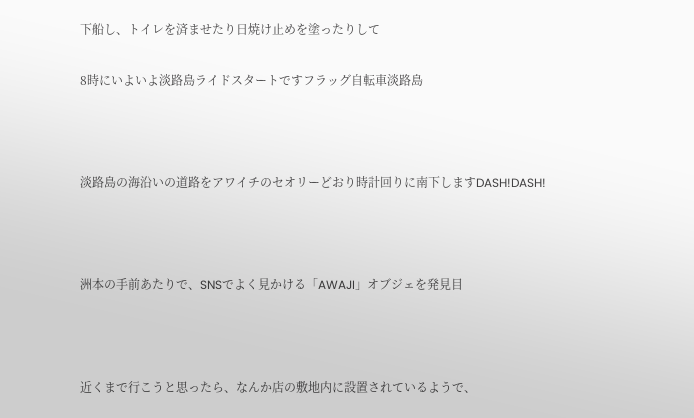下船し、トイレを済ませたり日焼け止めを塗ったりして

8時にいよいよ淡路島ライドスタートですフラッグ自転車淡路島



淡路島の海沿いの道路をアワイチのセオリーどおり時計回りに南下しますDASH!DASH!



洲本の手前あたりで、SNSでよく見かける「AWAJI」オブジェを発見目



近くまで行こうと思ったら、なんか店の敷地内に設置されているようで、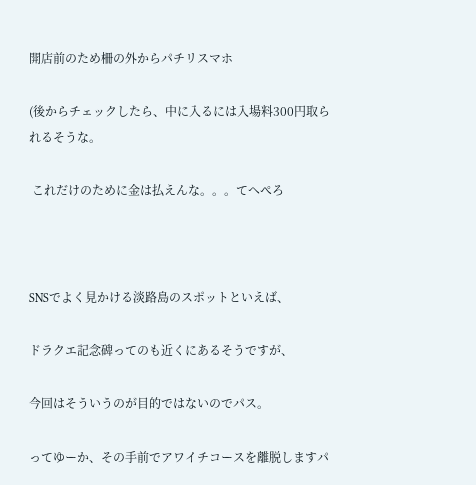開店前のため柵の外からパチリスマホ

(後からチェックしたら、中に入るには入場料300円取られるそうな。

 これだけのために金は払えんな。。。てへぺろ



SNSでよく見かける淡路島のスポットといえば、

ドラクエ記念碑ってのも近くにあるそうですが、

今回はそういうのが目的ではないのでパス。

ってゆーか、その手前でアワイチコースを離脱しますパ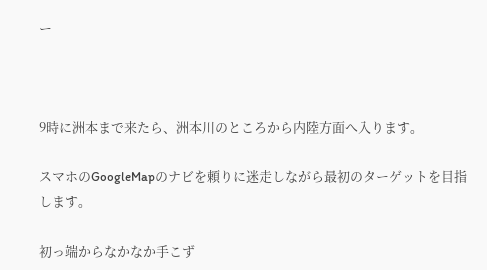ー



9時に洲本まで来たら、洲本川のところから内陸方面へ入ります。

スマホのGoogleMapのナビを頼りに迷走しながら最初のターゲットを目指します。

初っ端からなかなか手こず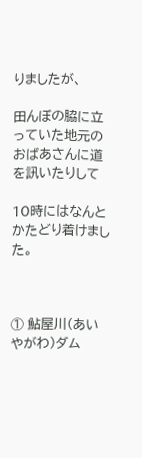りましたが、

田んぼの脇に立っていた地元のおばあさんに道を訊いたりして

10時にはなんとかたどり着けました。



① 鮎屋川(あいやがわ)ダム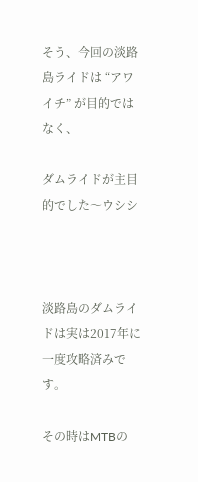そう、今回の淡路島ライドは “アワイチ” が目的ではなく、

ダムライドが主目的でした〜ウシシ



淡路島のダムライドは実は2017年に一度攻略済みです。

その時はMTBの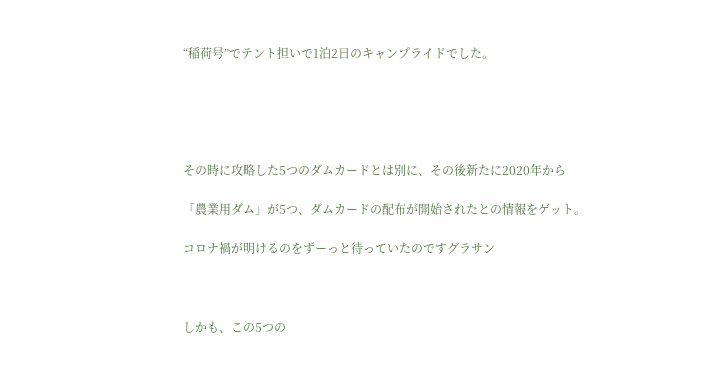“稲荷号”でテント担いで1泊2日のキャンプライドでした。





その時に攻略した5つのダムカードとは別に、その後新たに2020年から

「農業用ダム」が5つ、ダムカードの配布が開始されたとの情報をゲット。

コロナ禍が明けるのをずーっと待っていたのですグラサン



しかも、この5つの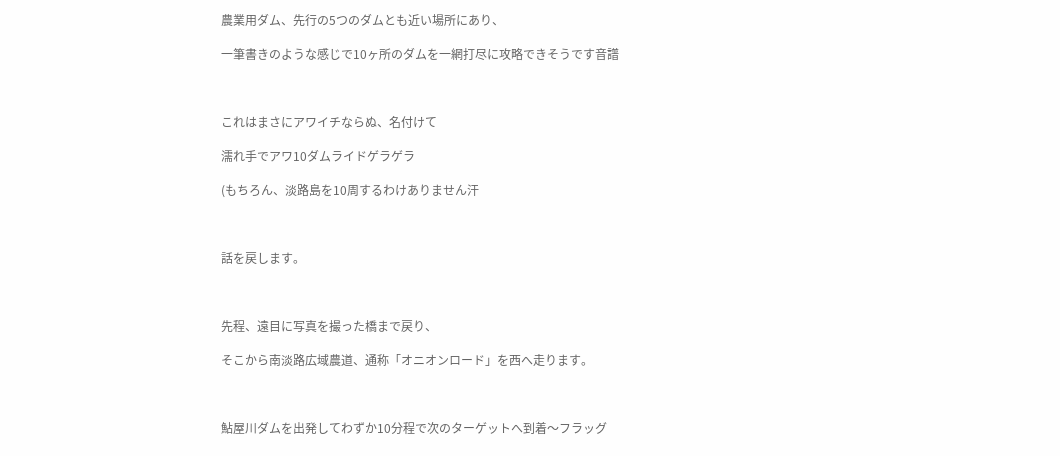農業用ダム、先行の5つのダムとも近い場所にあり、

一筆書きのような感じで10ヶ所のダムを一網打尽に攻略できそうです音譜



これはまさにアワイチならぬ、名付けて

濡れ手でアワ10ダムライドゲラゲラ

(もちろん、淡路島を10周するわけありません汗



話を戻します。



先程、遠目に写真を撮った橋まで戻り、

そこから南淡路広域農道、通称「オニオンロード」を西へ走ります。



鮎屋川ダムを出発してわずか10分程で次のターゲットへ到着〜フラッグ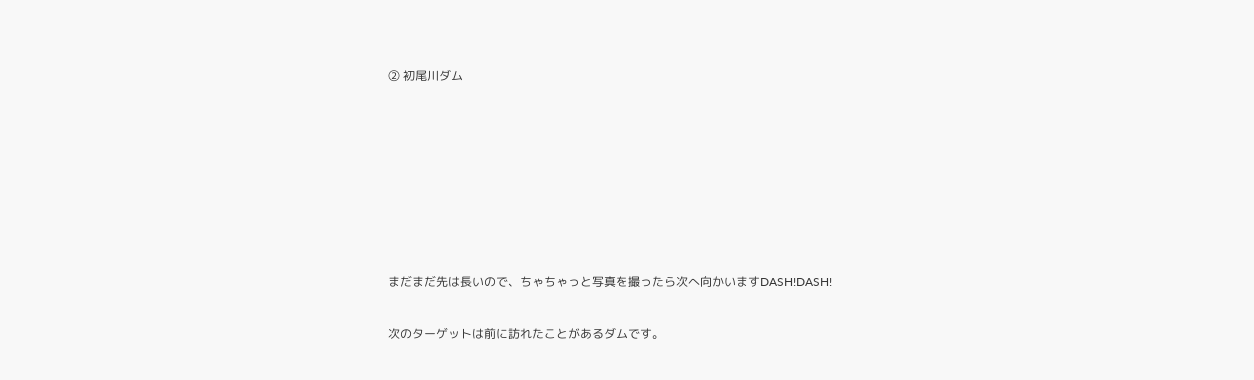② 初尾川ダム







まだまだ先は長いので、ちゃちゃっと写真を撮ったら次へ向かいますDASH!DASH!

次のターゲットは前に訪れたことがあるダムです。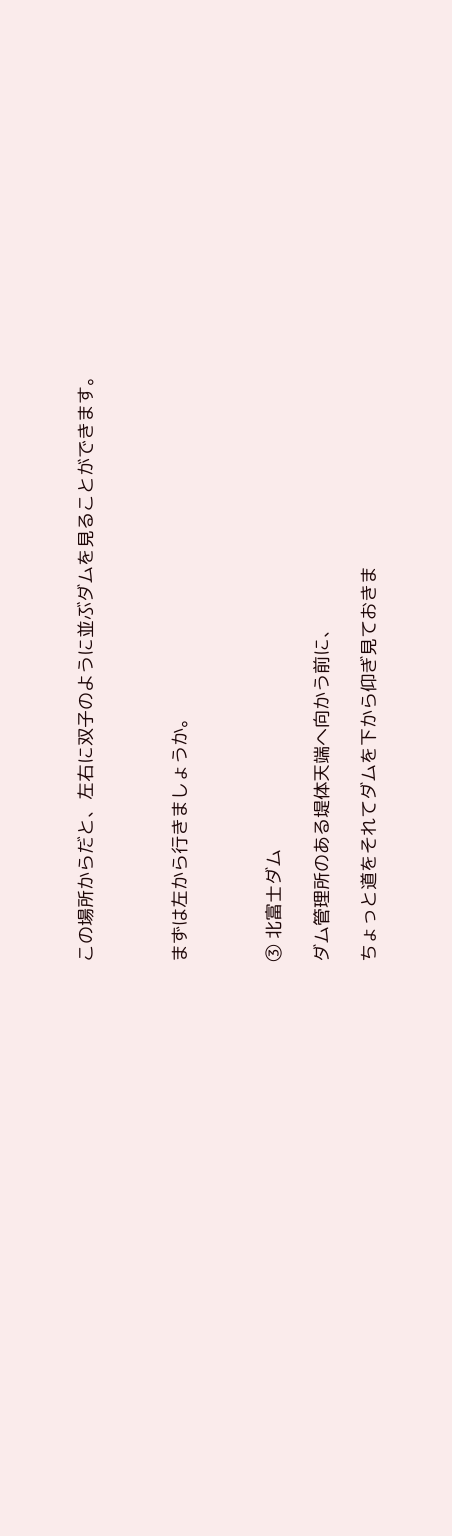この場所からだと、左右に双子のように並ぶダムを見ることができます。



まずは左から行きましょうか。



③ 北富士ダム

ダム管理所のある堤体天端へ向かう前に、

ちょっと道をそれてダムを下から仰ぎ見ておきま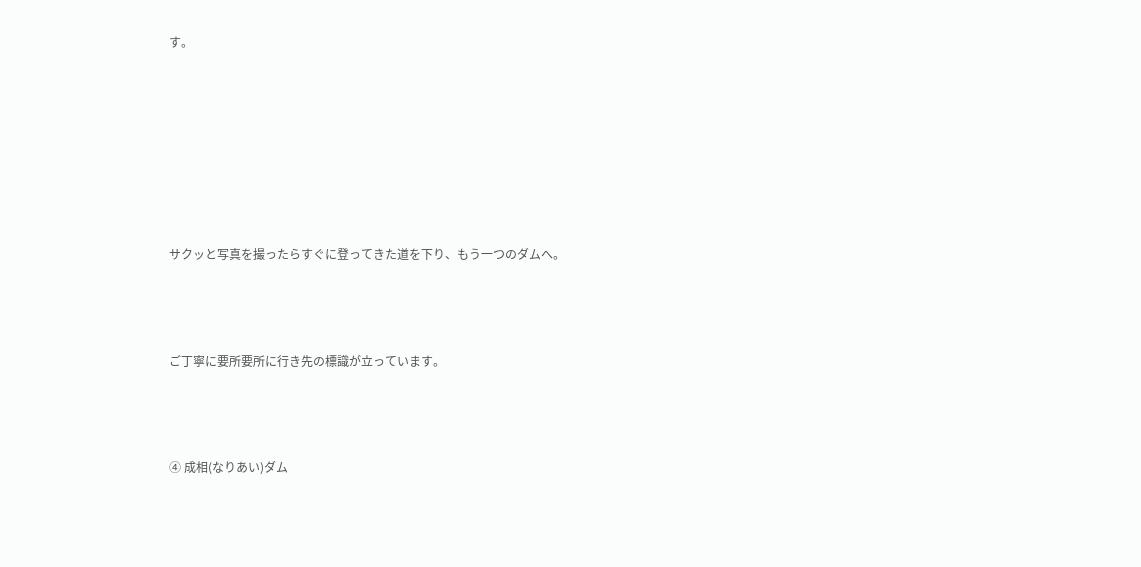す。







サクッと写真を撮ったらすぐに登ってきた道を下り、もう一つのダムへ。



ご丁寧に要所要所に行き先の標識が立っています。



④ 成相(なりあい)ダム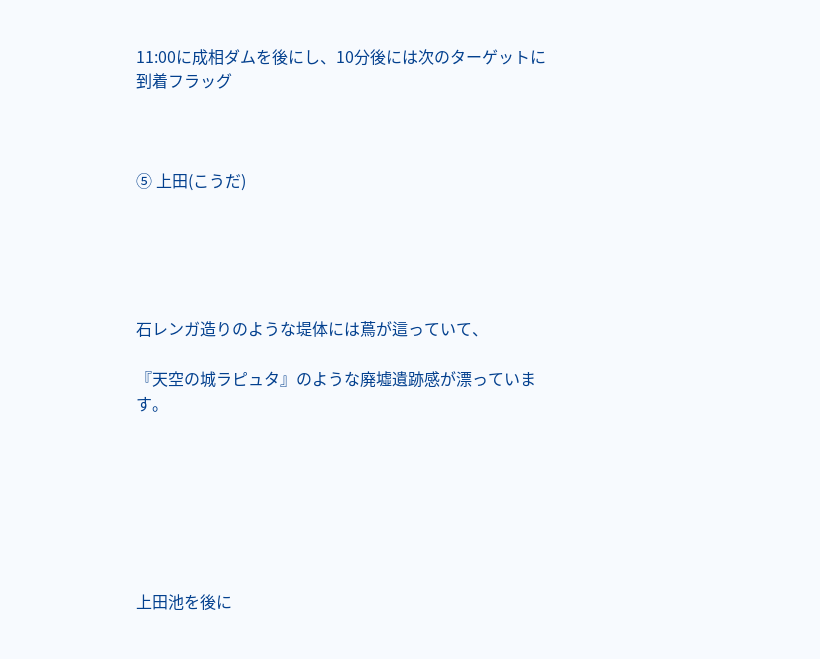11:00に成相ダムを後にし、10分後には次のターゲットに到着フラッグ



⑤ 上田(こうだ)





石レンガ造りのような堤体には蔦が這っていて、

『天空の城ラピュタ』のような廃墟遺跡感が漂っています。







上田池を後に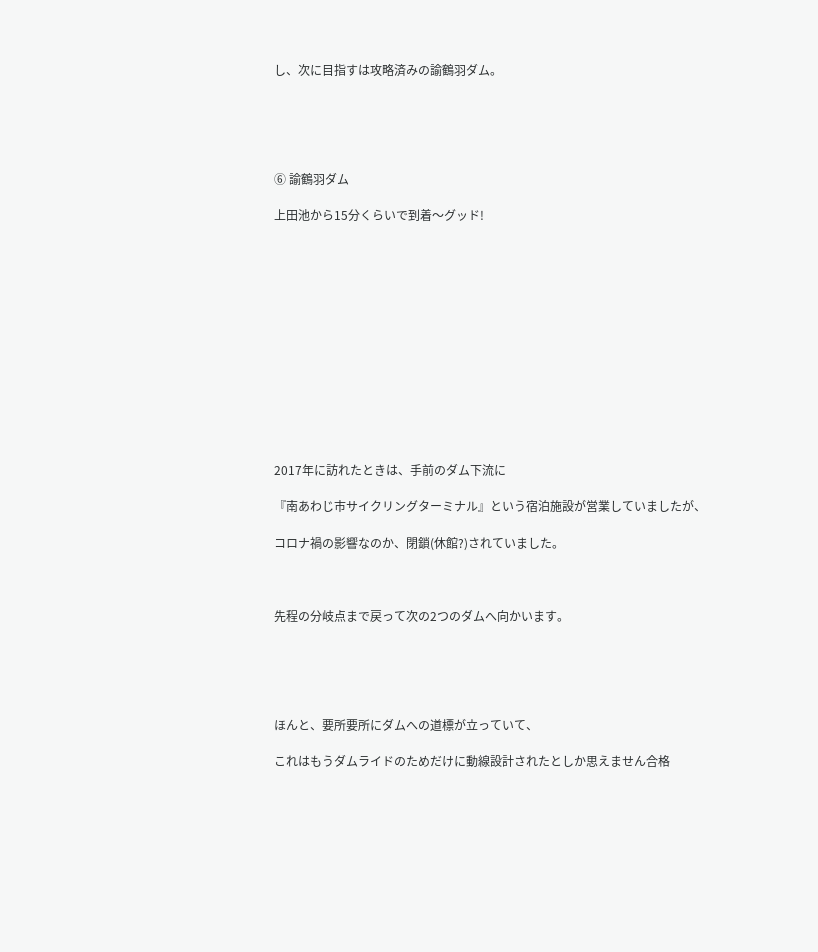し、次に目指すは攻略済みの諭鶴羽ダム。





⑥ 諭鶴羽ダム

上田池から15分くらいで到着〜グッド!













2017年に訪れたときは、手前のダム下流に

『南あわじ市サイクリングターミナル』という宿泊施設が営業していましたが、

コロナ禍の影響なのか、閉鎖(休館?)されていました。



先程の分岐点まで戻って次の2つのダムへ向かいます。





ほんと、要所要所にダムへの道標が立っていて、

これはもうダムライドのためだけに動線設計されたとしか思えません合格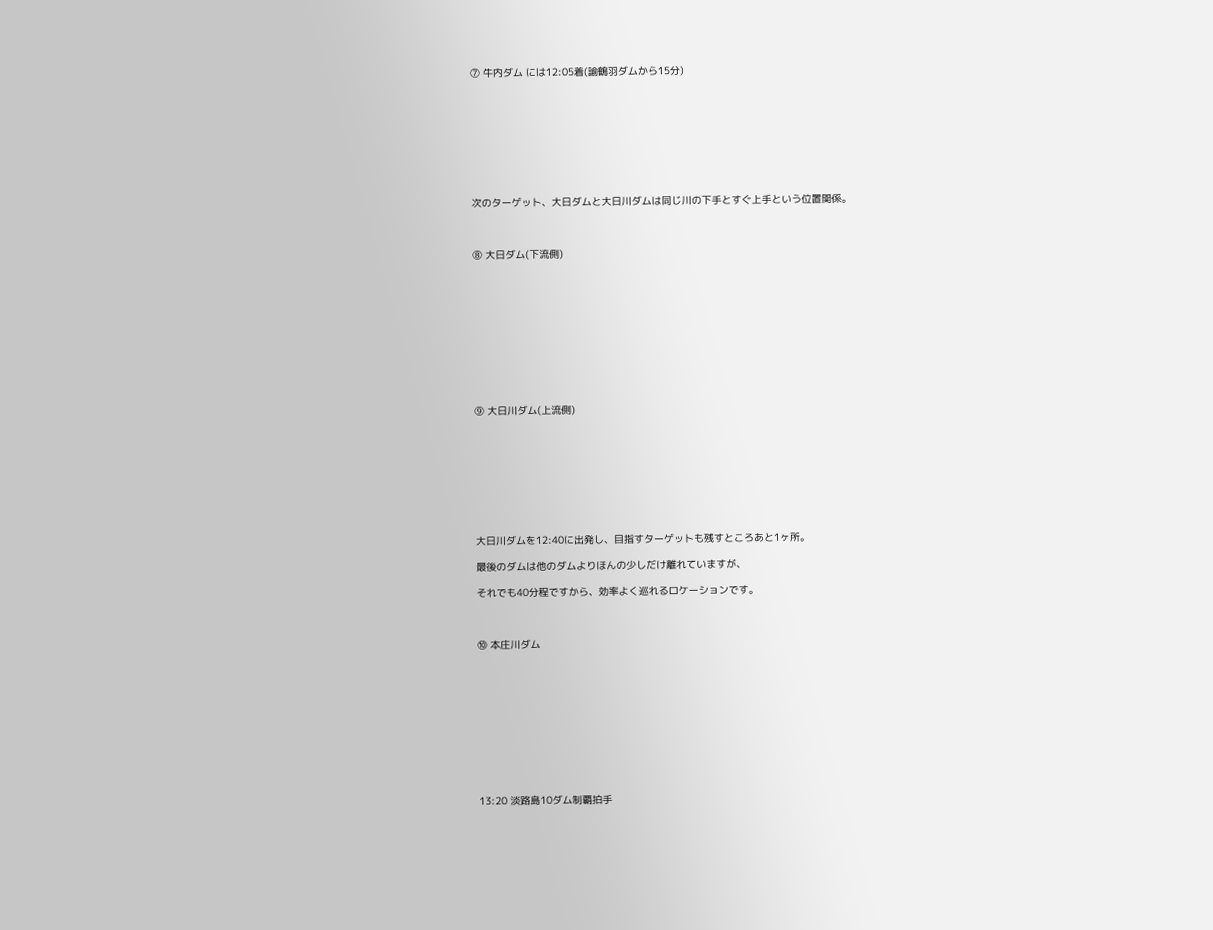⑦ 牛内ダム には12:05着(諭鶴羽ダムから15分)









次のターゲット、大日ダムと大日川ダムは同じ川の下手とすぐ上手という位置関係。



⑧ 大日ダム(下流側)











⑨ 大日川ダム(上流側)









大日川ダムを12:40に出発し、目指すターゲットも残すところあと1ヶ所。

最後のダムは他のダムよりほんの少しだけ離れていますが、

それでも40分程ですから、効率よく巡れるロケーションです。



⑩ 本庄川ダム











13:20 淡路島10ダム制覇拍手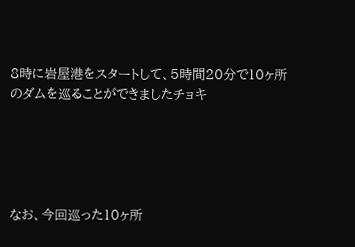8時に岩屋港をスタートして、5時間20分で10ヶ所のダムを巡ることができましたチョキ





なお、今回巡った10ヶ所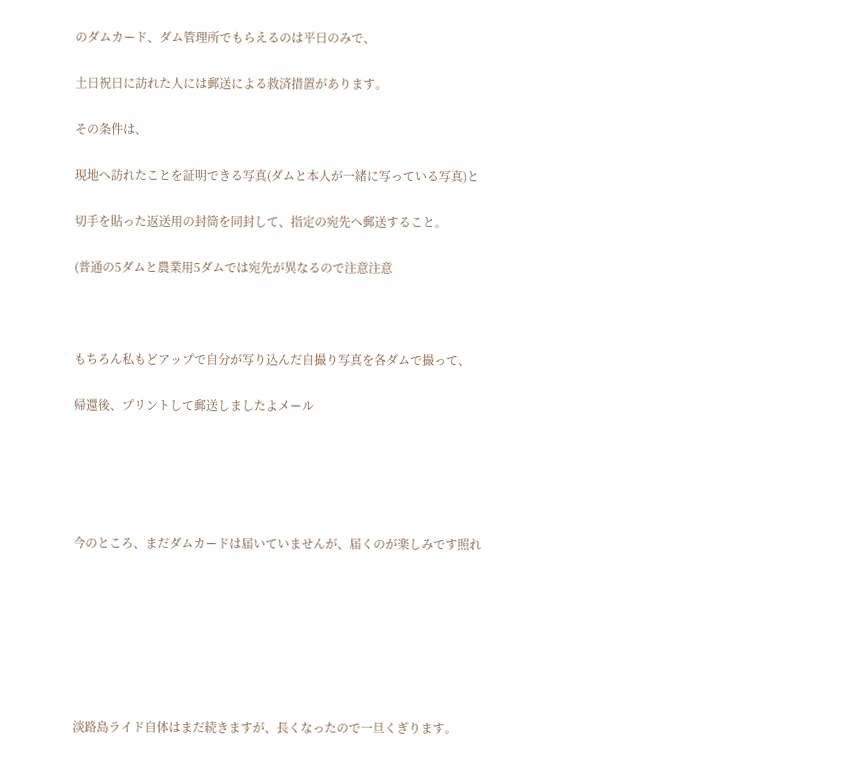のダムカード、ダム管理所でもらえるのは平日のみで、

土日祝日に訪れた人には郵送による救済措置があります。

その条件は、

現地へ訪れたことを証明できる写真(ダムと本人が一緒に写っている写真)と

切手を貼った返送用の封筒を同封して、指定の宛先へ郵送すること。

(普通の5ダムと農業用5ダムでは宛先が異なるので注意注意



もちろん私もどアップで自分が写り込んだ自撮り写真を各ダムで撮って、

帰還後、プリントして郵送しましたよメール





今のところ、まだダムカードは届いていませんが、届くのが楽しみです照れ







淡路島ライド自体はまだ続きますが、長くなったので一旦くぎります。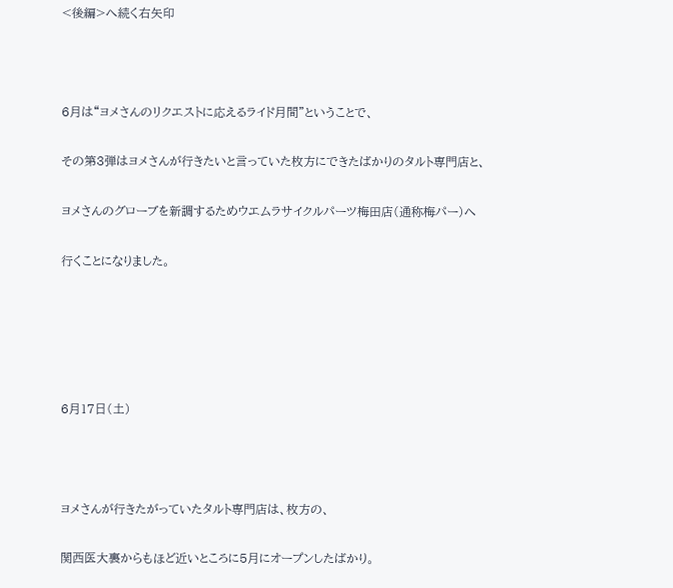<後編>へ続く右矢印



6月は“ヨメさんのリクエストに応えるライド月間”ということで、

その第3弾はヨメさんが行きたいと言っていた枚方にできたばかりのタルト専門店と、

ヨメさんのグローブを新調するためウエムラサイクルパーツ梅田店(通称梅パー)へ

行くことになりました。





6月17日(土)



ヨメさんが行きたがっていたタルト専門店は、枚方の、

関西医大裏からもほど近いところに5月にオープンしたばかり。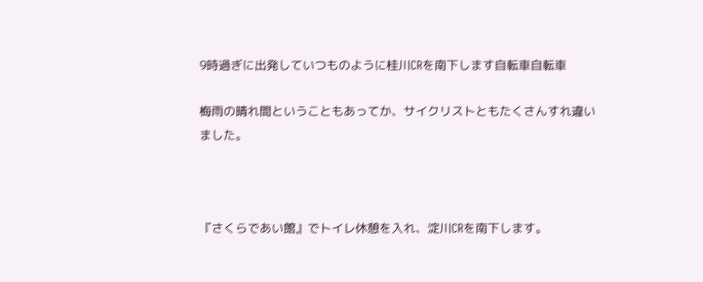9時過ぎに出発していつものように桂川CRを南下します自転車自転車

梅雨の晴れ間ということもあってか、サイクリストともたくさんすれ違いました。



『さくらであい館』でトイレ休憩を入れ、淀川CRを南下します。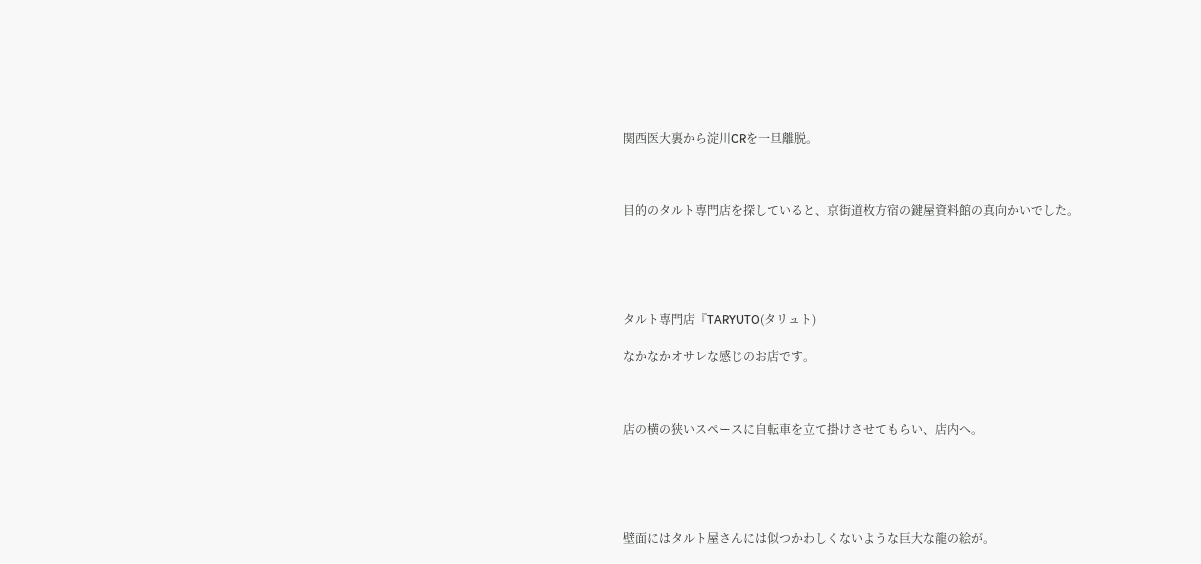関西医大裏から淀川CRを一旦離脱。



目的のタルト専門店を探していると、京街道枚方宿の鍵屋資料館の真向かいでした。





タルト専門店『TARYUTO(タリュト)

なかなかオサレな感じのお店です。



店の横の狭いスペースに自転車を立て掛けさせてもらい、店内へ。





壁面にはタルト屋さんには似つかわしくないような巨大な龍の絵が。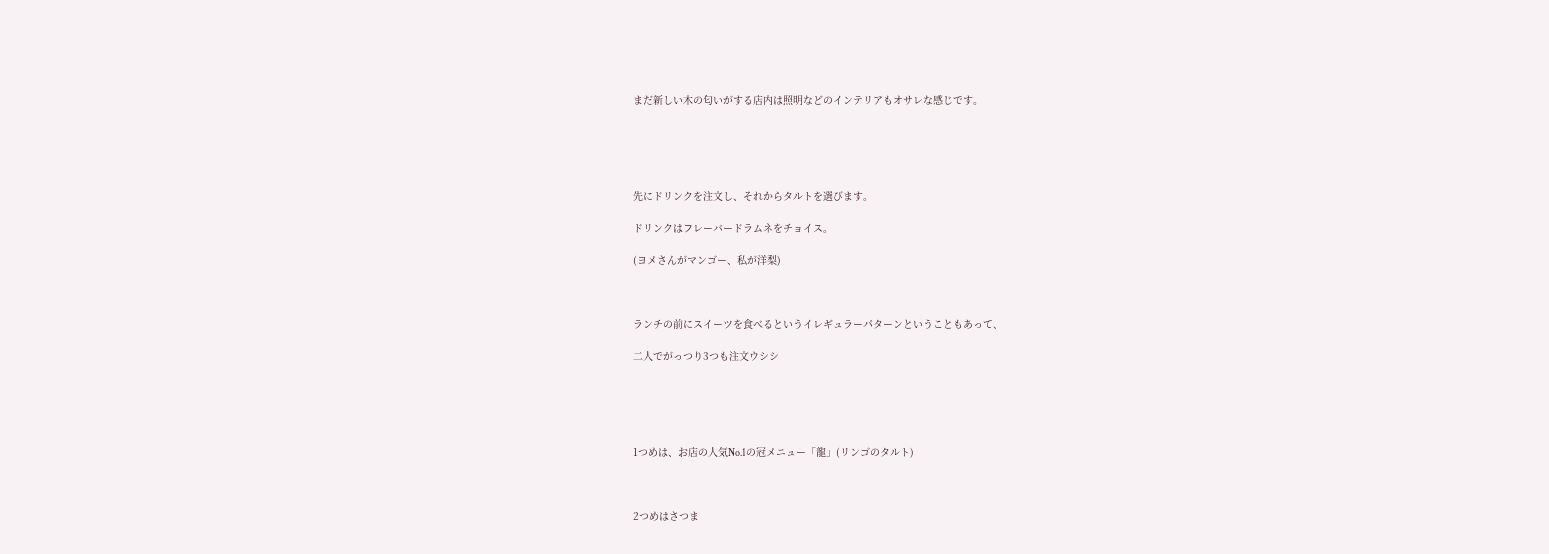まだ新しい木の匂いがする店内は照明などのインテリアもオサレな感じです。





先にドリンクを注文し、それからタルトを選びます。

ドリンクはフレーバードラムネをチョイス。

(ヨメさんがマンゴー、私が洋梨)



ランチの前にスイーツを食べるというイレギュラーパターンということもあって、

二人でがっつり3つも注文ウシシ





1つめは、お店の人気No.1の冠メニュー「龍」(リンゴのタルト)



2つめはさつま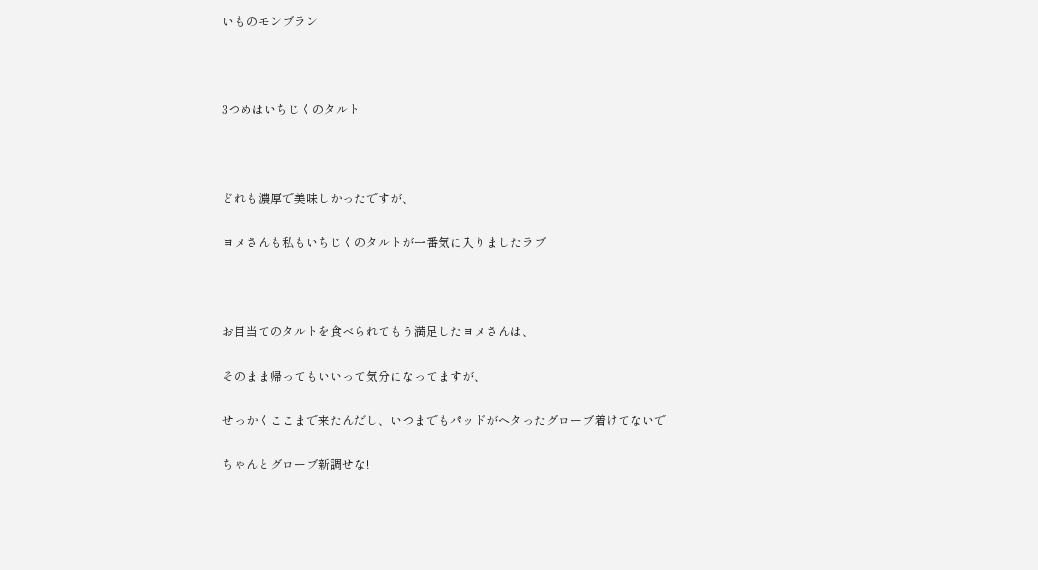いものモンブラン



3つめはいちじくのタルト



どれも濃厚で美味しかったですが、

ヨメさんも私もいちじくのタルトが一番気に入りましたラブ



お目当てのタルトを食べられてもう満足したヨメさんは、

そのまま帰ってもいいって気分になってますが、

せっかくここまで来たんだし、いつまでもパッドがヘタったグローブ着けてないで

ちゃんとグローブ新調せな!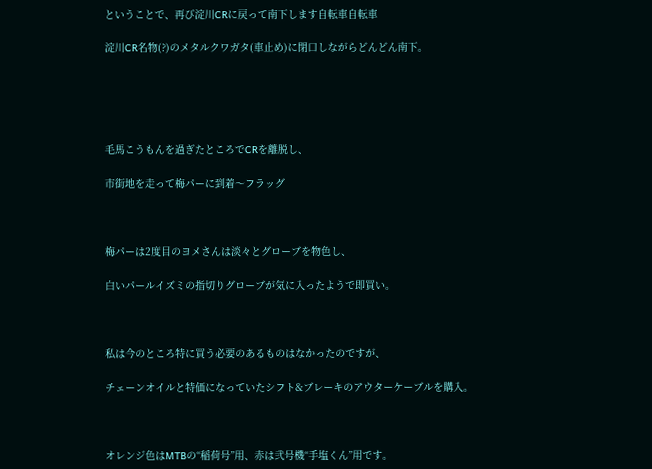ということで、再び淀川CRに戻って南下します自転車自転車

淀川CR名物(?)のメタルクワガタ(車止め)に閉口しながらどんどん南下。





毛馬こうもんを過ぎたところでCRを離脱し、

市街地を走って梅パーに到着〜フラッグ



梅パーは2度目のヨメさんは淡々とグローブを物色し、

白いパールイズミの指切りグローブが気に入ったようで即買い。



私は今のところ特に買う必要のあるものはなかったのですが、

チェーンオイルと特価になっていたシフト&ブレーキのアウターケーブルを購入。



オレンジ色はMTBの“稲荷号”用、赤は弐号機“手塩くん”用です。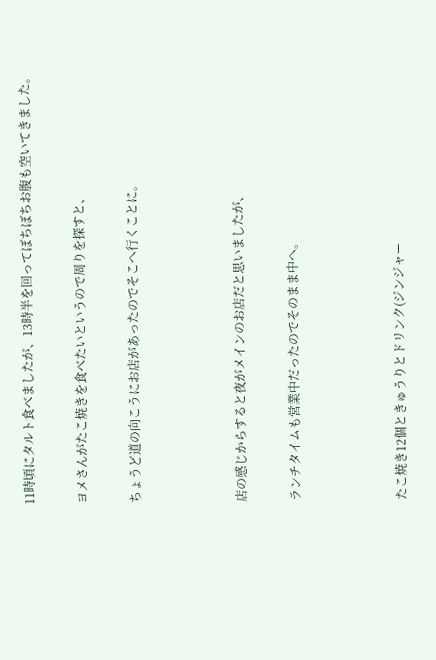11時頃にタルト食べましたが、13時半を回ってぼちぼちお腹も空いてきました。

ヨメさんがたこ焼きを食べたいというので周りを探すと、

ちょうど道の向こうにお店があったのでそこへ行くことに。



店の感じからすると夜がメインのお店だと思いましたが、

ランチタイムも営業中だったのでそのまま中へ。



たこ焼き12個ときゅうりとドリンク(ジンジャー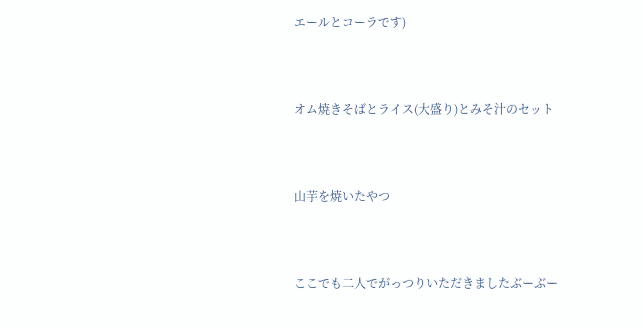エールとコーラです)



オム焼きそばとライス(大盛り)とみそ汁のセット



山芋を焼いたやつ



ここでも二人でがっつりいただきましたぶーぶー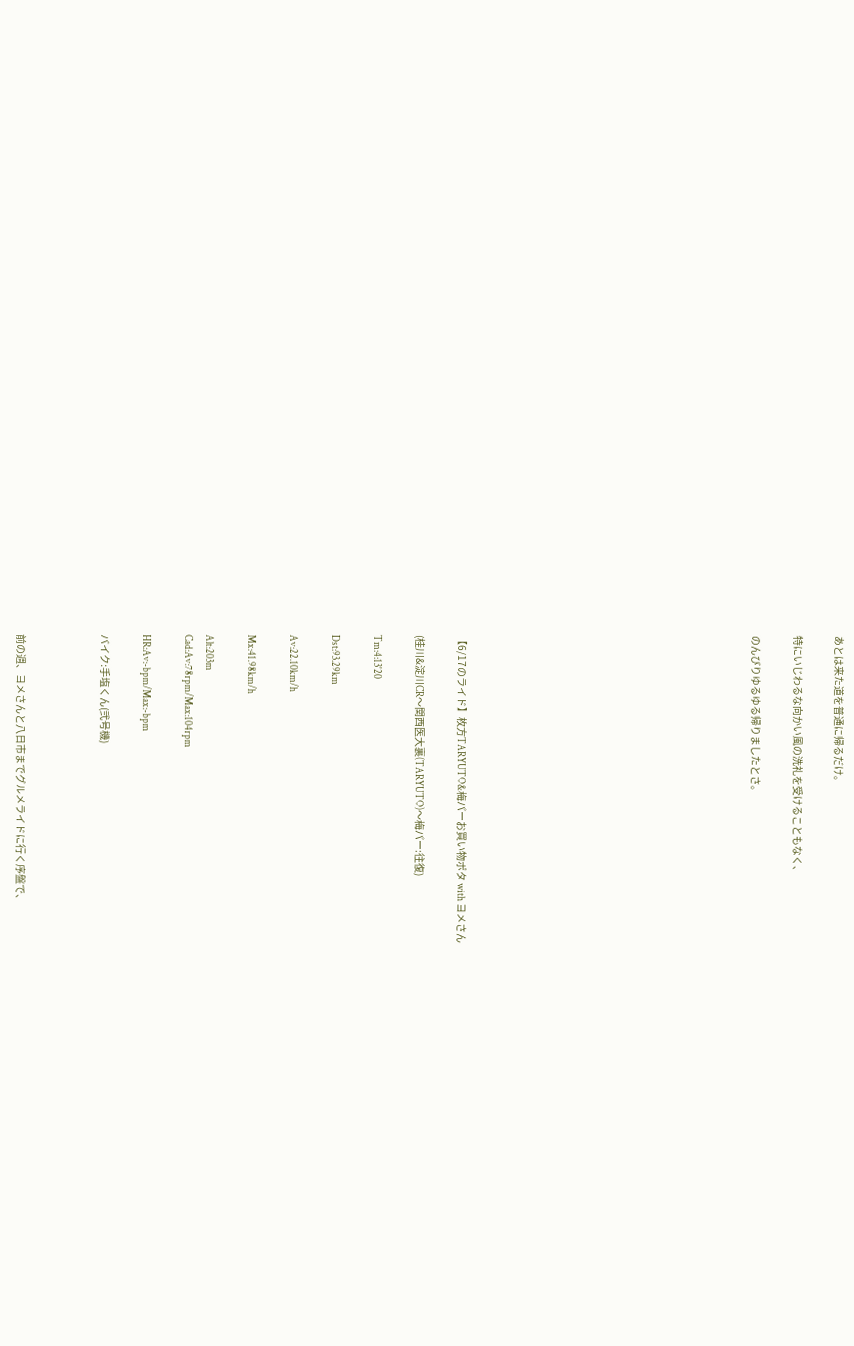あとは来た道を普通に帰るだけ。

特にいじわるな向かい風の洗礼を受けることもなく、

のんびりゆるゆる帰りましたとさ。













【6/17のライド】枚方TARYUTO&梅パーお買い物ポタ with ヨメさん

(桂川&淀川CR〜関西医大裏(TARYUTO)〜梅パー:往復)

Tm:4:13'20

Dst:93.29km

Av:22.10km/h

Mx:41.98km/h

Alt:203m
Cad:Av:78rpm/Max:104rpm

HR:Av:-bpm/Max:-bpm

バイク:手塩くん(弐号機)



前の週、ヨメさんと八日市までグルメライドに行く序盤で、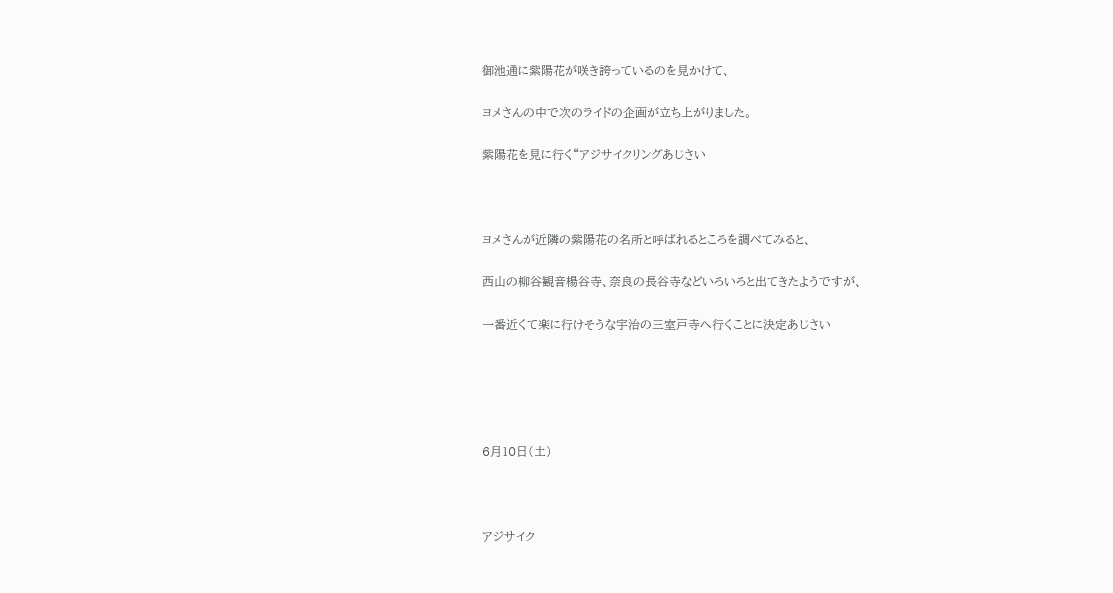御池通に紫陽花が咲き誇っているのを見かけて、

ヨメさんの中で次のライドの企画が立ち上がりました。

紫陽花を見に行く“アジサイクリングあじさい



ヨメさんが近隣の紫陽花の名所と呼ばれるところを調べてみると、

西山の柳谷観音楊谷寺、奈良の長谷寺などいろいろと出てきたようですが、

一番近くて楽に行けそうな宇治の三室戸寺へ行くことに決定あじさい





6月10日(土)



アジサイク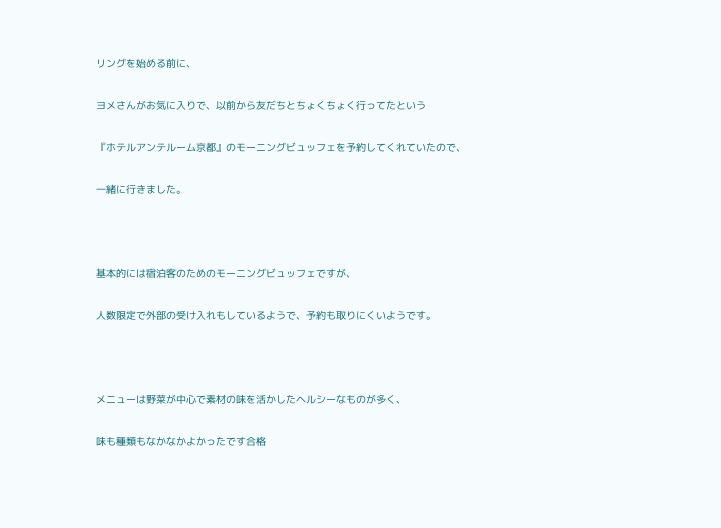リングを始める前に、

ヨメさんがお気に入りで、以前から友だちとちょくちょく行ってたという

『ホテルアンテルーム京都』のモーニングビュッフェを予約してくれていたので、

一緒に行きました。



基本的には宿泊客のためのモーニングビュッフェですが、

人数限定で外部の受け入れもしているようで、予約も取りにくいようです。



メニューは野菜が中心で素材の味を活かしたヘルシーなものが多く、

味も種類もなかなかよかったです合格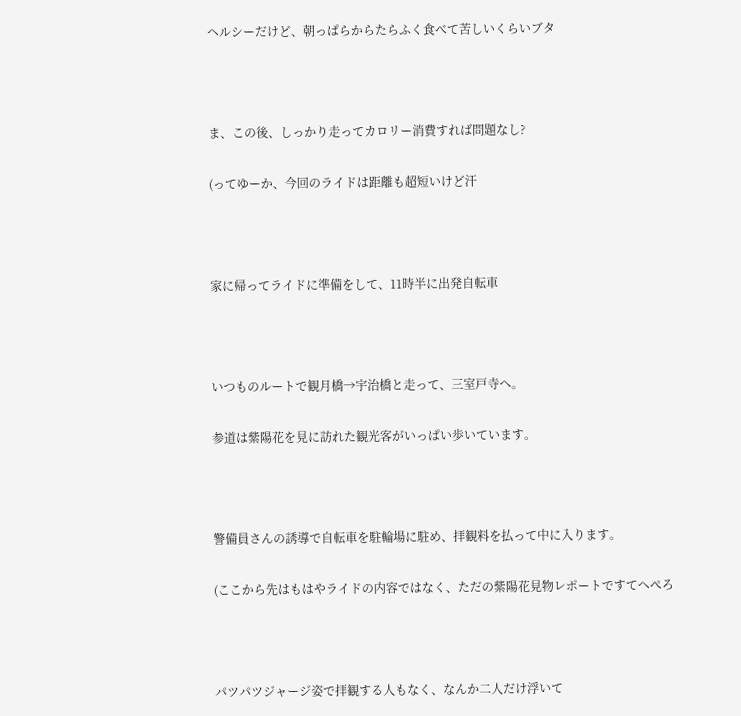ヘルシーだけど、朝っぱらからたらふく食べて苦しいくらいブタ



ま、この後、しっかり走ってカロリー消費すれば問題なし?

(ってゆーか、今回のライドは距離も超短いけど汗



家に帰ってライドに準備をして、11時半に出発自転車



いつものルートで観月橋→宇治橋と走って、三室戸寺へ。

参道は紫陽花を見に訪れた観光客がいっぱい歩いています。



警備員さんの誘導で自転車を駐輪場に駐め、拝観料を払って中に入ります。

(ここから先はもはやライドの内容ではなく、ただの紫陽花見物レポートですてへぺろ



パツパツジャージ姿で拝観する人もなく、なんか二人だけ浮いて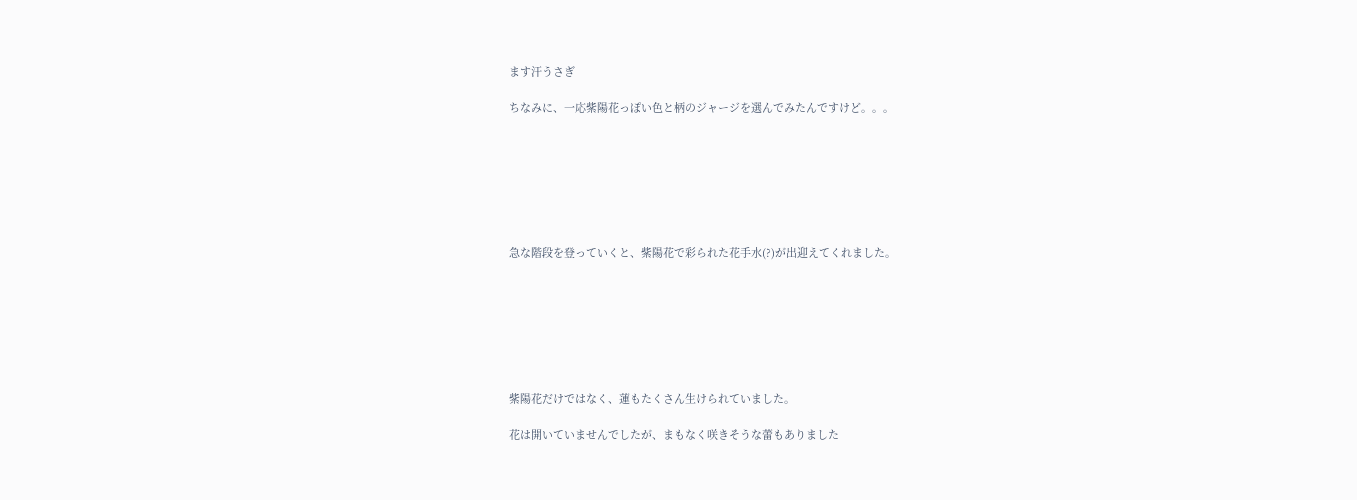ます汗うさぎ

ちなみに、一応紫陽花っぽい色と柄のジャージを選んでみたんですけど。。。







急な階段を登っていくと、紫陽花で彩られた花手水(?)が出迎えてくれました。







紫陽花だけではなく、蓮もたくさん生けられていました。

花は開いていませんでしたが、まもなく咲きそうな蕾もありました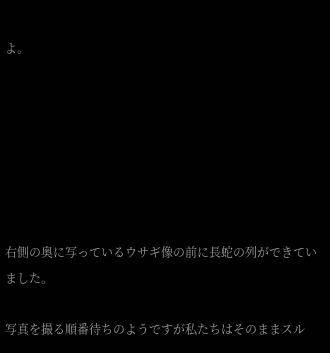よ。







右側の奥に写っているウサギ像の前に長蛇の列ができていました。

写真を撮る順番待ちのようですが私たちはそのままスル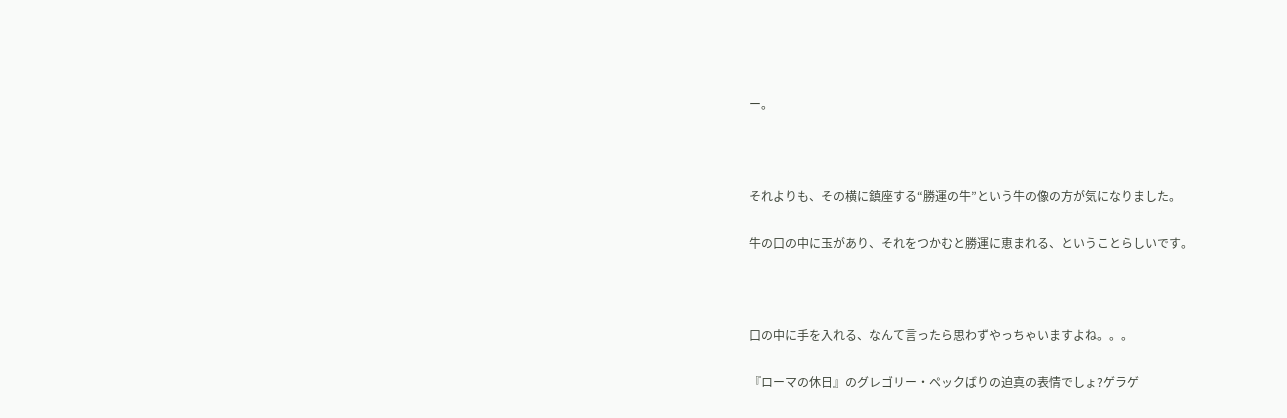ー。



それよりも、その横に鎮座する“勝運の牛”という牛の像の方が気になりました。

牛の口の中に玉があり、それをつかむと勝運に恵まれる、ということらしいです。



口の中に手を入れる、なんて言ったら思わずやっちゃいますよね。。。

『ローマの休日』のグレゴリー・ペックばりの迫真の表情でしょ?ゲラゲ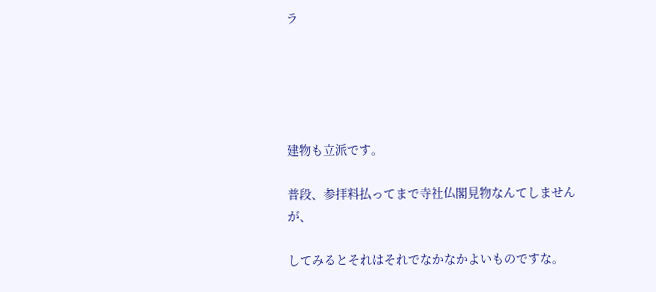ラ





建物も立派です。

普段、参拝料払ってまで寺社仏閣見物なんてしませんが、

してみるとそれはそれでなかなかよいものですな。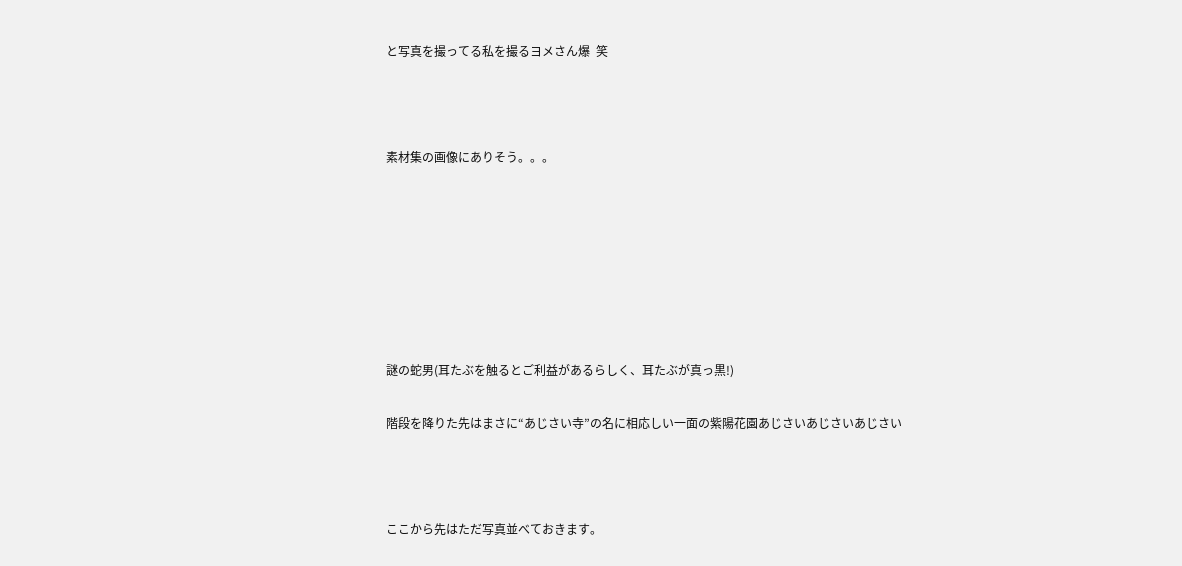と写真を撮ってる私を撮るヨメさん爆  笑



素材集の画像にありそう。。。







謎の蛇男(耳たぶを触るとご利益があるらしく、耳たぶが真っ黒!)

階段を降りた先はまさに“あじさい寺”の名に相応しい一面の紫陽花園あじさいあじさいあじさい



ここから先はただ写真並べておきます。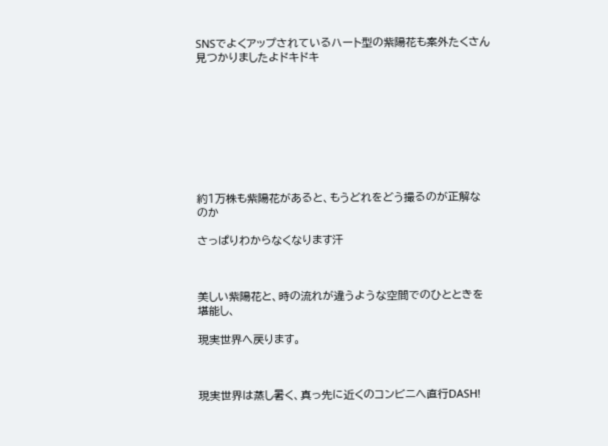SNSでよくアップされているハート型の紫陽花も案外たくさん見つかりましたよドキドキ









約1万株も紫陽花があると、もうどれをどう撮るのが正解なのか

さっぱりわからなくなります汗



美しい紫陽花と、時の流れが違うような空間でのひとときを堪能し、

現実世界へ戻ります。



現実世界は蒸し暑く、真っ先に近くのコンビニへ直行DASH!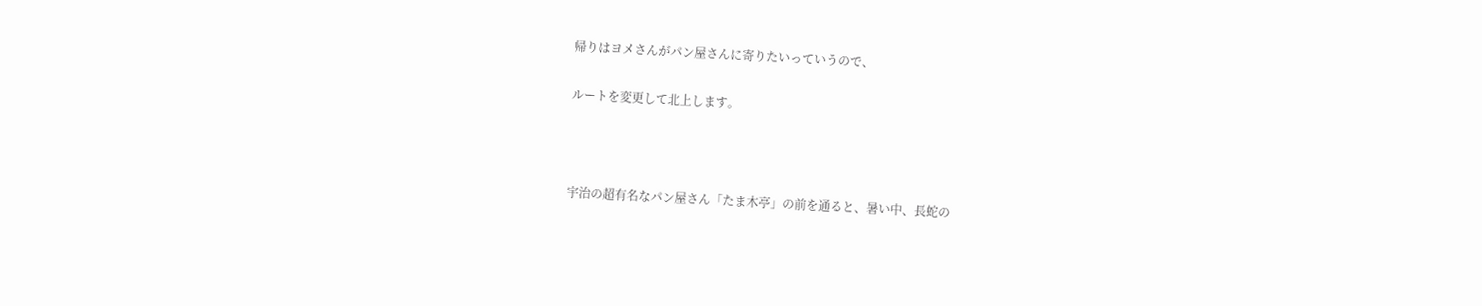帰りはヨメさんがパン屋さんに寄りたいっていうので、

ルートを変更して北上します。



宇治の超有名なパン屋さん「たま木亭」の前を通ると、暑い中、長蛇の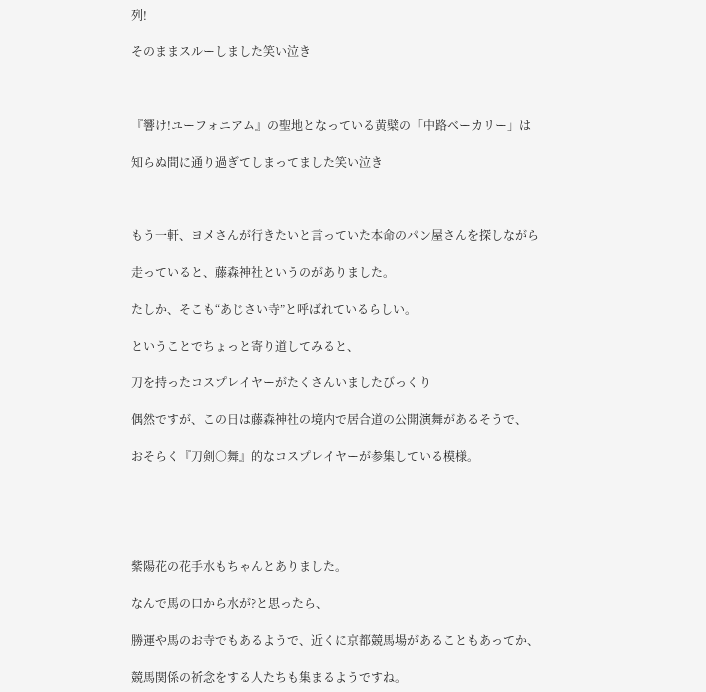列!

そのままスルーしました笑い泣き



『響け!ユーフォニアム』の聖地となっている黄檗の「中路ベーカリー」は

知らぬ間に通り過ぎてしまってました笑い泣き



もう一軒、ヨメさんが行きたいと言っていた本命のパン屋さんを探しながら

走っていると、藤森神社というのがありました。

たしか、そこも“あじさい寺”と呼ばれているらしい。

ということでちょっと寄り道してみると、

刀を持ったコスプレイヤーがたくさんいましたびっくり

偶然ですが、この日は藤森神社の境内で居合道の公開演舞があるそうで、

おそらく『刀剣○舞』的なコスプレイヤーが参集している模様。





紫陽花の花手水もちゃんとありました。

なんで馬の口から水が?と思ったら、

勝運や馬のお寺でもあるようで、近くに京都競馬場があることもあってか、

競馬関係の祈念をする人たちも集まるようですね。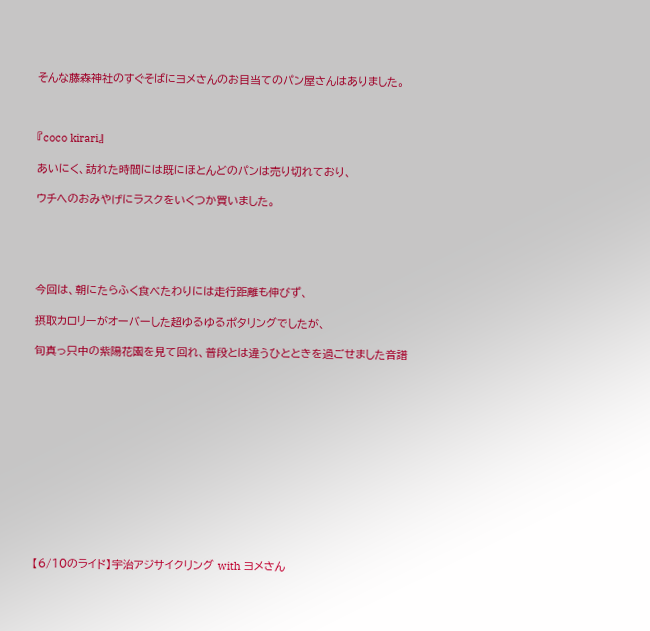そんな藤森神社のすぐそばにヨメさんのお目当てのパン屋さんはありました。



『coco kirari』

あいにく、訪れた時間には既にほとんどのパンは売り切れており、

ウチへのおみやげにラスクをいくつか買いました。





今回は、朝にたらふく食べたわりには走行距離も伸びず、

摂取カロリーがオーバーした超ゆるゆるポタリングでしたが、

旬真っ只中の紫陽花園を見て回れ、普段とは違うひとときを過ごせました音譜













【6/10のライド】宇治アジサイクリング with ヨメさん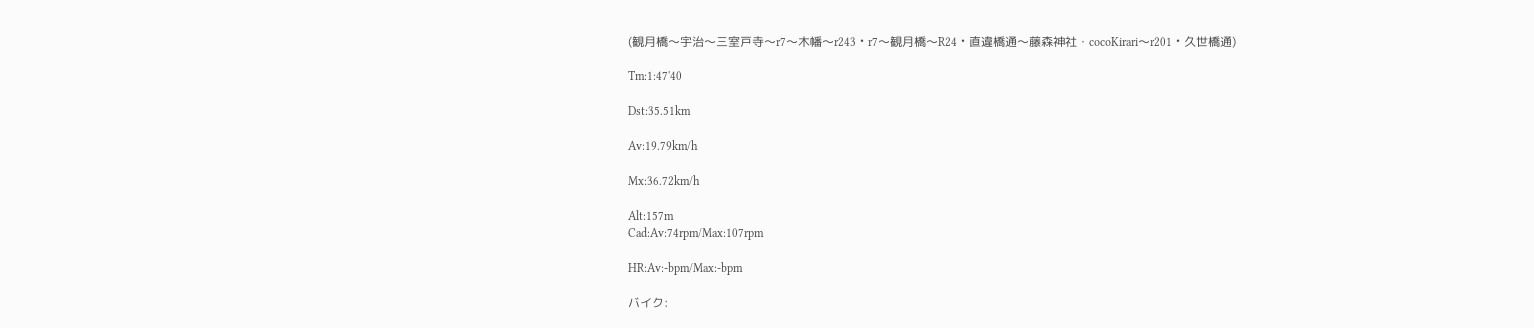(観月橋〜宇治〜三室戸寺〜r7〜木幡〜r243・r7〜観月橋〜R24・直違橋通〜藤森神社・cocoKirari〜r201・久世橋通)

Tm:1:47'40

Dst:35.51km

Av:19.79km/h

Mx:36.72km/h

Alt:157m
Cad:Av:74rpm/Max:107rpm

HR:Av:-bpm/Max:-bpm

バイク: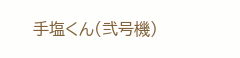手塩くん(弐号機)